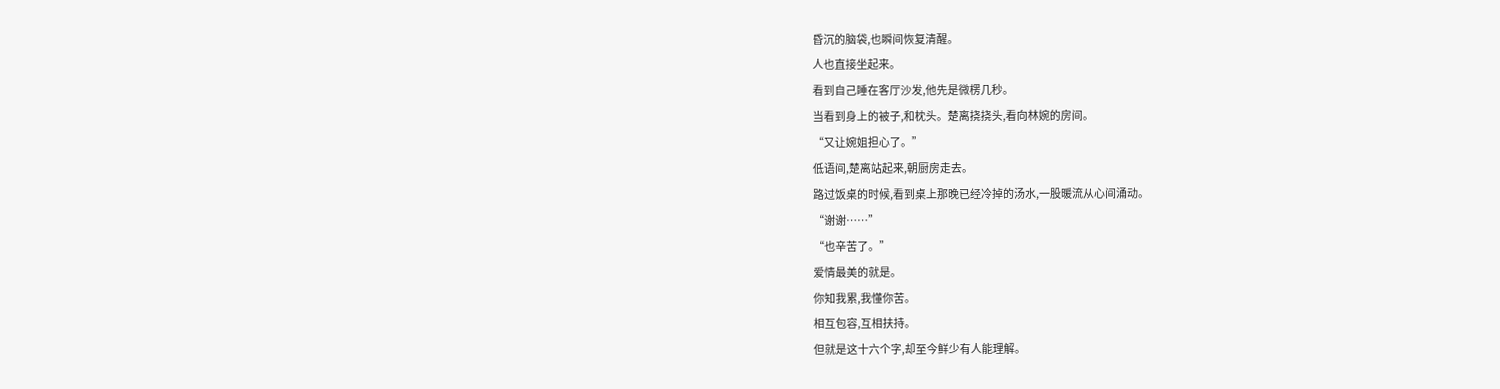昏沉的脑袋,也瞬间恢复清醒。
人也直接坐起来。
看到自己睡在客厅沙发,他先是微楞几秒。
当看到身上的被子,和枕头。楚离挠挠头,看向林婉的房间。
“又让婉姐担心了。”
低语间,楚离站起来,朝厨房走去。
路过饭桌的时候,看到桌上那晚已经冷掉的汤水,一股暖流从心间涌动。
“谢谢……”
“也辛苦了。”
爱情最美的就是。
你知我累,我懂你苦。
相互包容,互相扶持。
但就是这十六个字,却至今鲜少有人能理解。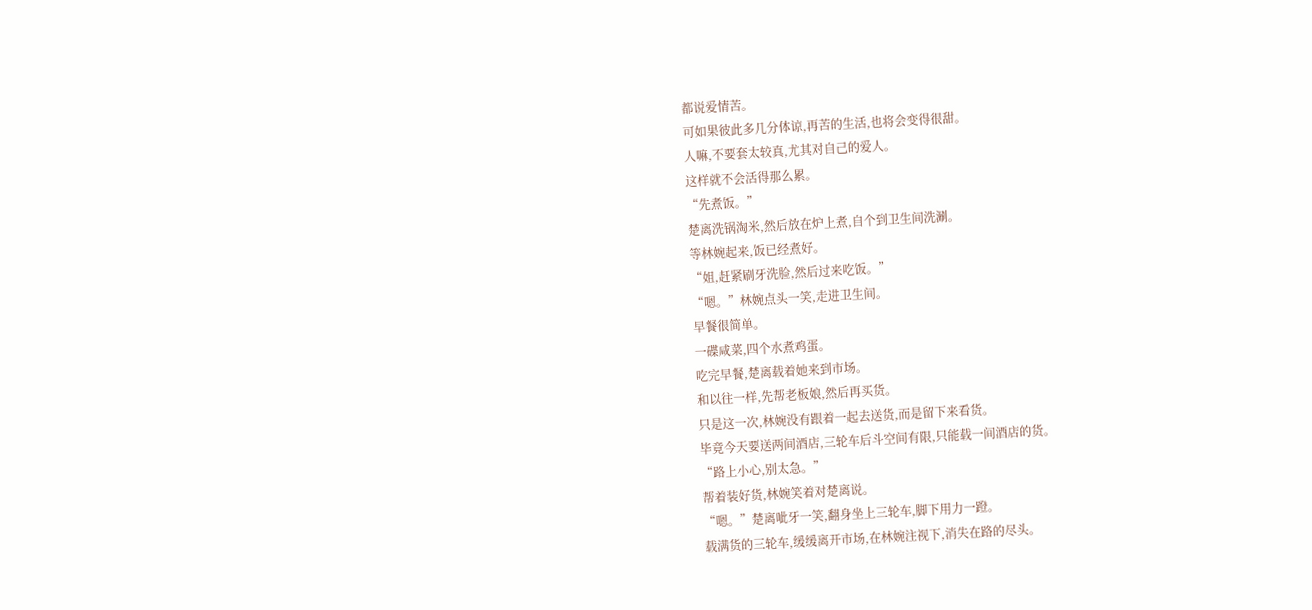都说爱情苦。
可如果彼此多几分体谅,再苦的生活,也将会变得很甜。
人嘛,不要套太较真,尤其对自己的爱人。
这样就不会活得那么累。
“先煮饭。”
楚离洗锅淘米,然后放在炉上煮,自个到卫生间洗涮。
等林婉起来,饭已经煮好。
“姐,赶紧刷牙洗脸,然后过来吃饭。”
“嗯。”林婉点头一笑,走进卫生间。
早餐很简单。
一碟咸菜,四个水煮鸡蛋。
吃完早餐,楚离载着她来到市场。
和以往一样,先帮老板娘,然后再买货。
只是这一次,林婉没有跟着一起去送货,而是留下来看货。
毕竟今天要送两间酒店,三轮车后斗空间有限,只能载一间酒店的货。
“路上小心,别太急。”
帮着装好货,林婉笑着对楚离说。
“嗯。”楚离呲牙一笑,翻身坐上三轮车,脚下用力一蹬。
载满货的三轮车,缓缓离开市场,在林婉注视下,消失在路的尽头。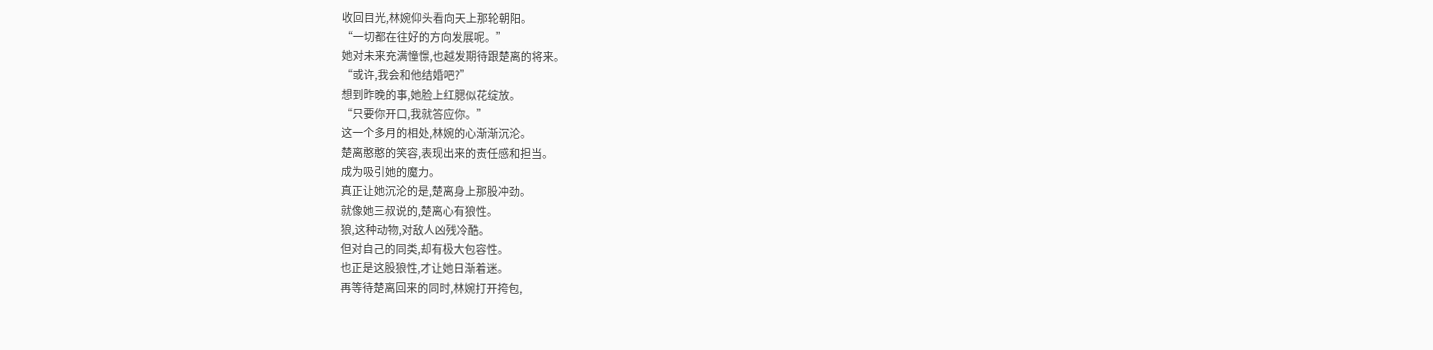收回目光,林婉仰头看向天上那轮朝阳。
“一切都在往好的方向发展呢。”
她对未来充满憧憬,也越发期待跟楚离的将来。
“或许,我会和他结婚吧?”
想到昨晚的事,她脸上红腮似花绽放。
“只要你开口,我就答应你。”
这一个多月的相处,林婉的心渐渐沉沦。
楚离憨憨的笑容,表现出来的责任感和担当。
成为吸引她的魔力。
真正让她沉沦的是,楚离身上那股冲劲。
就像她三叔说的,楚离心有狼性。
狼,这种动物,对敌人凶残冷酷。
但对自己的同类,却有极大包容性。
也正是这股狼性,才让她日渐着迷。
再等待楚离回来的同时,林婉打开挎包,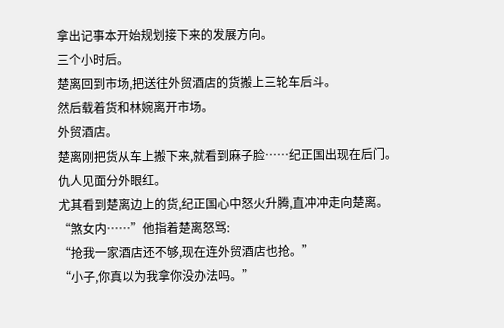拿出记事本开始规划接下来的发展方向。
三个小时后。
楚离回到市场,把送往外贸酒店的货搬上三轮车后斗。
然后载着货和林婉离开市场。
外贸酒店。
楚离刚把货从车上搬下来,就看到麻子脸……纪正国出现在后门。
仇人见面分外眼红。
尤其看到楚离边上的货,纪正国心中怒火升腾,直冲冲走向楚离。
“煞女内……”他指着楚离怒骂:
“抢我一家酒店还不够,现在连外贸酒店也抢。”
“小子,你真以为我拿你没办法吗。”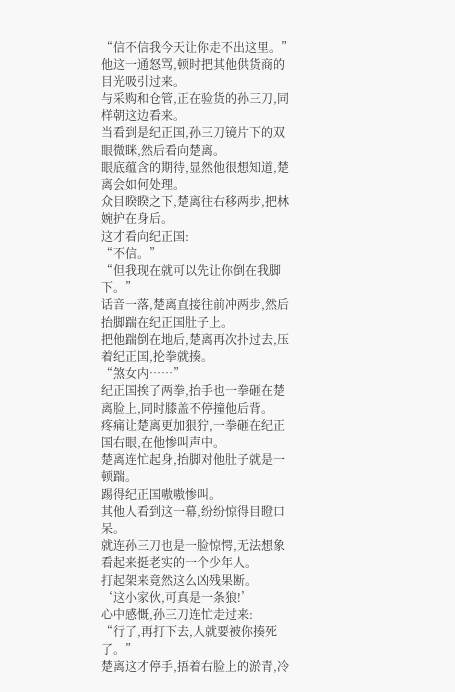“信不信我今天让你走不出这里。”
他这一通怒骂,顿时把其他供货商的目光吸引过来。
与采购和仓管,正在验货的孙三刀,同样朝这边看来。
当看到是纪正国,孙三刀镜片下的双眼微眯,然后看向楚离。
眼底蕴含的期待,显然他很想知道,楚离会如何处理。
众目睽睽之下,楚离往右移两步,把林婉护在身后。
这才看向纪正国:
“不信。”
“但我现在就可以先让你倒在我脚下。”
话音一落,楚离直接往前冲两步,然后抬脚踹在纪正国肚子上。
把他踹倒在地后,楚离再次扑过去,压着纪正国,抡拳就揍。
“煞女内……”
纪正国挨了两拳,抬手也一拳砸在楚离脸上,同时膝盖不停撞他后背。
疼痛让楚离更加狠狞,一拳砸在纪正国右眼,在他惨叫声中。
楚离连忙起身,抬脚对他肚子就是一顿踹。
踢得纪正国嗷嗷惨叫。
其他人看到这一幕,纷纷惊得目瞪口呆。
就连孙三刀也是一脸惊愕,无法想象看起来挺老实的一个少年人。
打起架来竟然这么凶残果断。
‘这小家伙,可真是一条狼!’
心中感慨,孙三刀连忙走过来:
“行了,再打下去,人就要被你揍死了。”
楚离这才停手,捂着右脸上的淤青,冷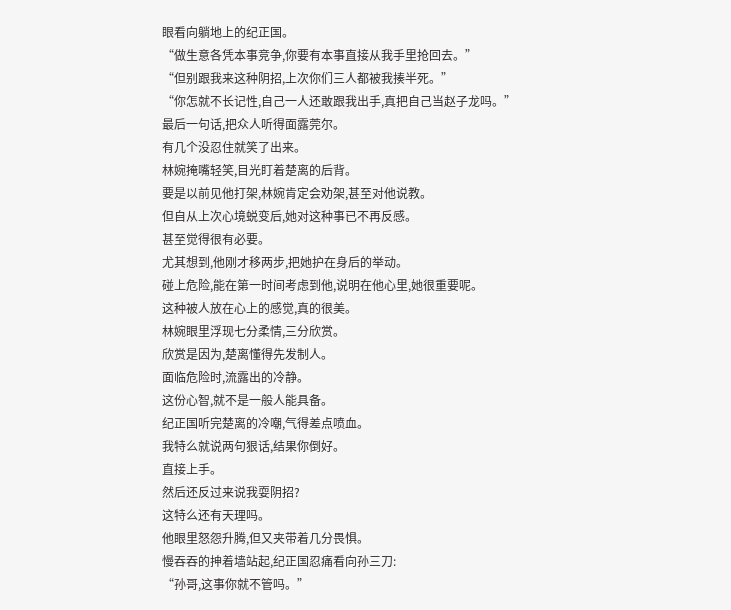眼看向躺地上的纪正国。
“做生意各凭本事竞争,你要有本事直接从我手里抢回去。”
“但别跟我来这种阴招,上次你们三人都被我揍半死。”
“你怎就不长记性,自己一人还敢跟我出手,真把自己当赵子龙吗。”
最后一句话,把众人听得面露莞尔。
有几个没忍住就笑了出来。
林婉掩嘴轻笑,目光盯着楚离的后背。
要是以前见他打架,林婉肯定会劝架,甚至对他说教。
但自从上次心境蜕变后,她对这种事已不再反感。
甚至觉得很有必要。
尤其想到,他刚才移两步,把她护在身后的举动。
碰上危险,能在第一时间考虑到他,说明在他心里,她很重要呢。
这种被人放在心上的感觉,真的很美。
林婉眼里浮现七分柔情,三分欣赏。
欣赏是因为,楚离懂得先发制人。
面临危险时,流露出的冷静。
这份心智,就不是一般人能具备。
纪正国听完楚离的冷嘲,气得差点喷血。
我特么就说两句狠话,结果你倒好。
直接上手。
然后还反过来说我耍阴招?
这特么还有天理吗。
他眼里怒怨升腾,但又夹带着几分畏惧。
慢吞吞的抻着墙站起,纪正国忍痛看向孙三刀:
“孙哥,这事你就不管吗。”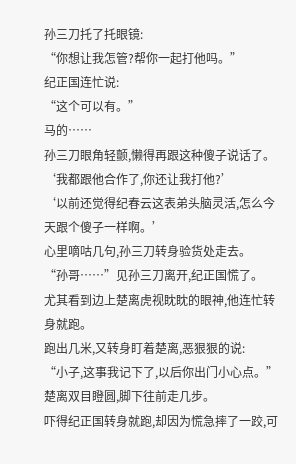孙三刀托了托眼镜:
“你想让我怎管?帮你一起打他吗。”
纪正国连忙说:
“这个可以有。”
马的……
孙三刀眼角轻颤,懒得再跟这种傻子说话了。
‘我都跟他合作了,你还让我打他?’
‘以前还觉得纪春云这表弟头脑灵活,怎么今天跟个傻子一样啊。’
心里嘀咕几句,孙三刀转身验货处走去。
“孙哥……”见孙三刀离开,纪正国慌了。
尤其看到边上楚离虎视眈眈的眼神,他连忙转身就跑。
跑出几米,又转身盯着楚离,恶狠狠的说:
“小子,这事我记下了,以后你出门小心点。”
楚离双目瞪圆,脚下往前走几步。
吓得纪正国转身就跑,却因为慌急摔了一跤,可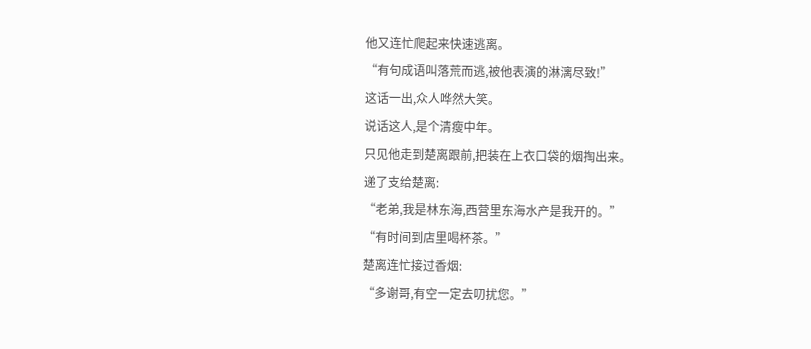他又连忙爬起来快速逃离。
“有句成语叫落荒而逃,被他表演的淋漓尽致!”
这话一出,众人哗然大笑。
说话这人,是个清瘦中年。
只见他走到楚离跟前,把装在上衣口袋的烟掏出来。
递了支给楚离:
“老弟,我是林东海,西营里东海水产是我开的。”
“有时间到店里喝杯茶。”
楚离连忙接过香烟:
“多谢哥,有空一定去叨扰您。”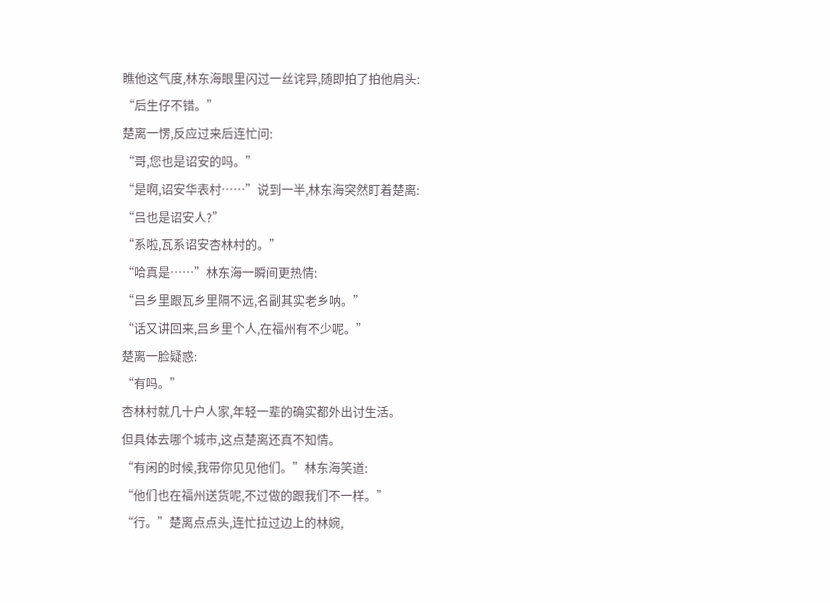瞧他这气度,林东海眼里闪过一丝诧异,随即拍了拍他肩头:
“后生仔不错。”
楚离一愣,反应过来后连忙问:
“哥,您也是诏安的吗。”
“是啊,诏安华表村……”说到一半,林东海突然盯着楚离:
“吕也是诏安人?”
“系啦,瓦系诏安杏林村的。”
“哈真是……”林东海一瞬间更热情:
“吕乡里跟瓦乡里隔不远,名副其实老乡呐。”
“话又讲回来,吕乡里个人,在福州有不少呢。”
楚离一脸疑惑:
“有吗。”
杏林村就几十户人家,年轻一辈的确实都外出讨生活。
但具体去哪个城市,这点楚离还真不知情。
“有闲的时候,我带你见见他们。”林东海笑道:
“他们也在福州送货呢,不过做的跟我们不一样。”
“行。”楚离点点头,连忙拉过边上的林婉,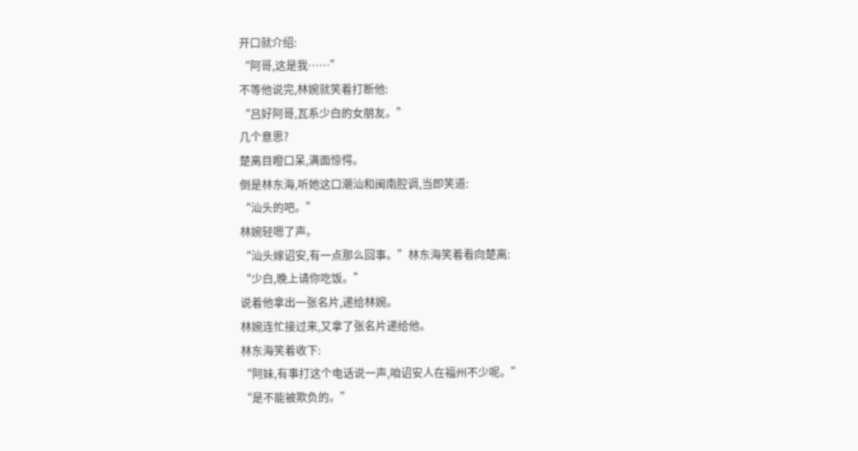开口就介绍:
“阿哥,这是我……”
不等他说完,林婉就笑着打断他:
“吕好阿哥,瓦系少白的女朋友。”
几个意思?
楚离目瞪口呆,满面惊愕。
倒是林东海,听她这口潮汕和闽南腔调,当即笑道:
“汕头的吧。”
林婉轻嗯了声。
“汕头嫁诏安,有一点那么回事。”林东海笑着看向楚离:
“少白,晚上请你吃饭。”
说着他拿出一张名片,递给林婉。
林婉连忙接过来,又拿了张名片递给他。
林东海笑着收下:
“阿妹,有事打这个电话说一声,咱诏安人在福州不少呢。”
“是不能被欺负的。”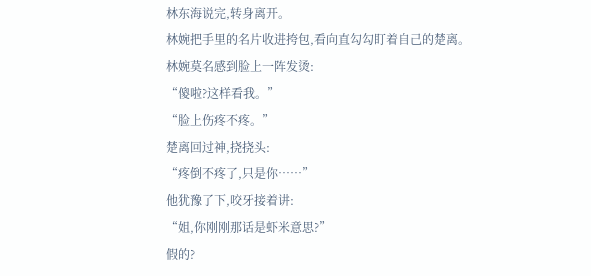林东海说完,转身离开。
林婉把手里的名片收进挎包,看向直勾勾盯着自己的楚离。
林婉莫名感到脸上一阵发烫:
“傻啦?这样看我。”
“脸上伤疼不疼。”
楚离回过神,挠挠头:
“疼倒不疼了,只是你……”
他犹豫了下,咬牙接着讲:
“姐,你刚刚那话是虾米意思?”
假的?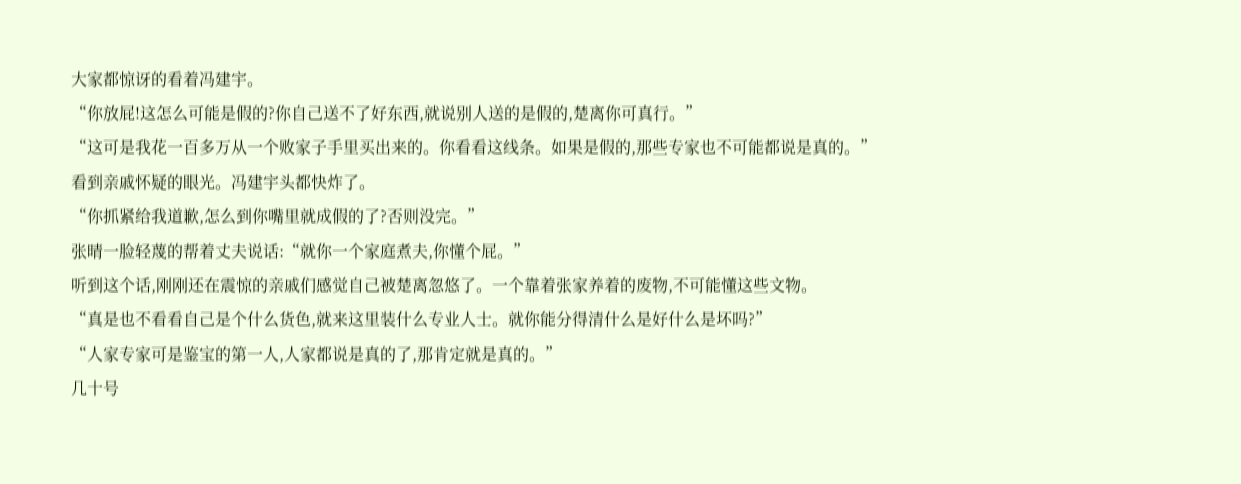大家都惊讶的看着冯建宇。
“你放屁!这怎么可能是假的?你自己送不了好东西,就说别人送的是假的,楚离你可真行。”
“这可是我花一百多万从一个败家子手里买出来的。你看看这线条。如果是假的,那些专家也不可能都说是真的。”
看到亲戚怀疑的眼光。冯建宇头都快炸了。
“你抓紧给我道歉,怎么到你嘴里就成假的了?否则没完。”
张晴一脸轻蔑的帮着丈夫说话:“就你一个家庭煮夫,你懂个屁。”
听到这个话,刚刚还在震惊的亲戚们感觉自己被楚离忽悠了。一个靠着张家养着的废物,不可能懂这些文物。
“真是也不看看自己是个什么货色,就来这里装什么专业人士。就你能分得清什么是好什么是坏吗?”
“人家专家可是鉴宝的第一人,人家都说是真的了,那肯定就是真的。”
几十号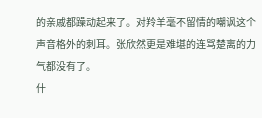的亲戚都躁动起来了。对羚羊毫不留情的嘲讽这个声音格外的刺耳。张欣然更是难堪的连骂楚离的力气都没有了。
什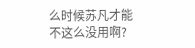么时候苏凡才能不这么没用啊?